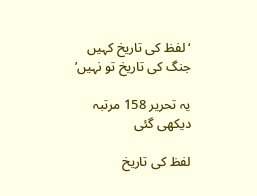‘لفظ کی تاریخ کہیں جنگ کی تاریخ تو نہیں’

یہ تحریر 158 مرتبہ دیکھی گئی

لفظ کی تاریخ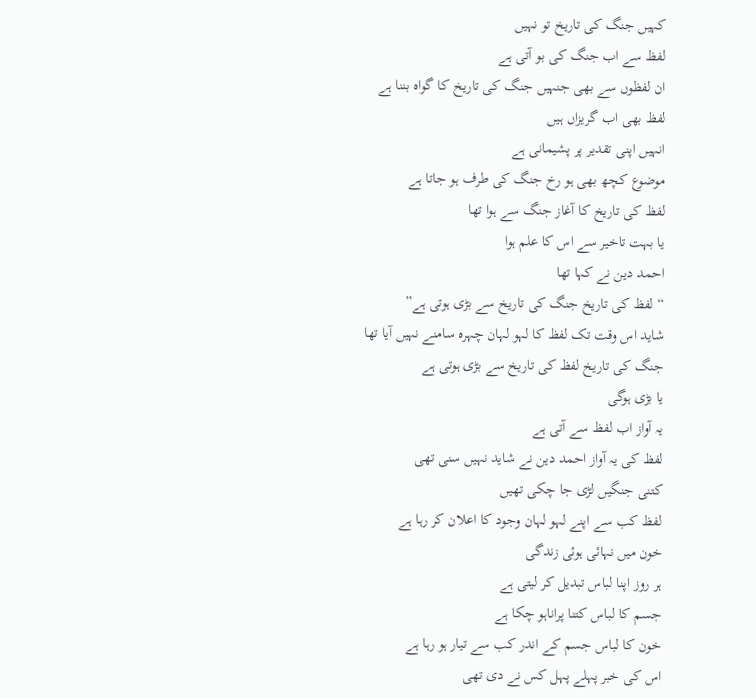کہیں جنگ کی تاریخ تو نہیں
لفظ سے اب جنگ کی بو آتی ہے
ان لفظوں سے بھی جنہیں جنگ کی تاریخ کا گواہ بننا ہے
لفظ بھی اب گریزاں ہیں
انہیں اپنی تقدیر پر پشیمانی ہے
موضوع کچھ بھی ہو رخ جنگ کی طرف ہو جاتا ہے
لفظ کی تاریخ کا آغاز جنگ سے ہوا تھا
یا بہت تاخیر سے اس کا علم ہوا
احمد دین نے کہا تھا
“لفظ کی تاریخ جنگ کی تاریخ سے بڑی ہوتی ہے”
شاید اس وقت تک لفظ کا لہو لہان چہرہ سامنے نہیں آیا تھا
جنگ کی تاریخ لفظ کی تاریخ سے بڑی ہوتی ہے
یا بڑی ہوگی
یہ آواز اب لفظ سے آتی ہے
لفظ کی یہ آواز احمد دین نے شاید نہیں سنی تھی
کتنی جنگیں لڑی جا چکی تھیں
لفظ کب سے اپنے لہو لہان وجود کا اعلان کر رہا ہے
خون میں نہائی ہوئی زندگی
ہر روز اپنا لباس تبدیل کر لیتی ہے
جسم کا لباس کتنا پراناہو چکا ہے
خون کا لباس جسم کے اندر کب سے تیار ہو رہا ہے
اس کی خبر پہلے پہل کس نے دی تھی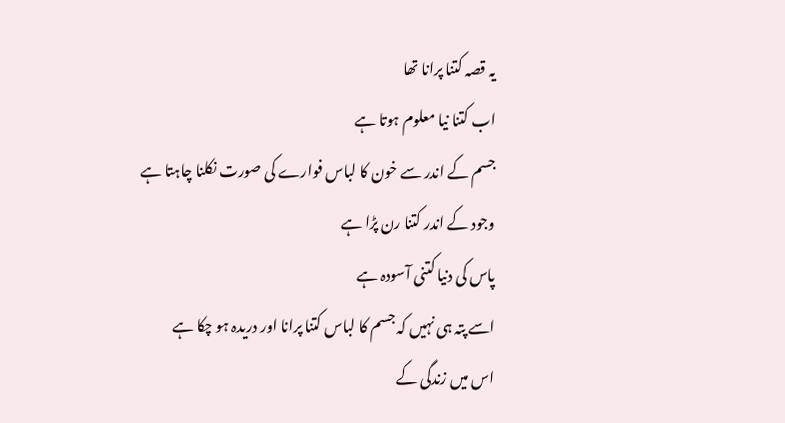یہ قصہ کتنا پرانا تھا
اب کتنا نیا معلوم ہوتا ہے
جسم کے اندر سے خون کا لباس فوارے کی صورت نکلنا چاہتا ہے
وجود کے اندر کتنا رن پڑا ہے
پاس کی دنیا کتنی آسودہ ہے
اسے پتہ ہی نہیں کہ جسم کا لباس کتنا پرانا اور دریدہ ہو چکا ہے
اس میں زندگی کے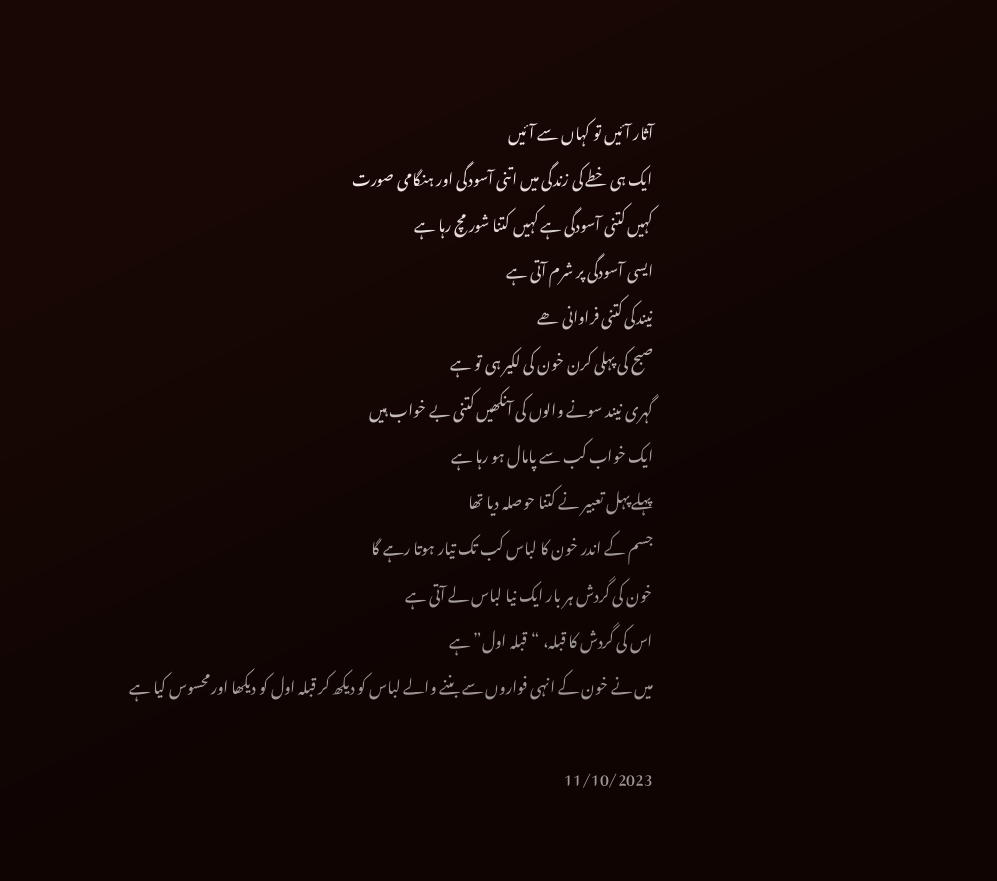آثار آئیں تو کہاں سے آئیں
ایک ہی خطے کی زندگی میں اتنی آسودگی اور ہنگامی صورت
کہیں کتنی آسودگی ہے کہیں کتنا شور مچ رہا ہے
ایسی آسودگی پر شرم آتی ہے
نیندکی کتنی فراوانی ھے
صبح کی پہلی کرن خون کی لکیر ہی تو ہے
گہری نیند سونے والوں کی آنکھیں کتنی بے خواب ہیں
ایک خواب کب سے پامال ہو رہا ہے
پہلے پہل تعبیر نے کتنا حوصلہ دیا تھا
جسم کے اندر خون کا لباس کب تک تیار ہوتا رہے گا
خون کی گردش ہر بار ایک نیا لباس لے آتی ہے
اس کی گردش کا قبلہ، “قبلہ اول” ہے
میں نے خون کے انہی فواروں سے بننے والے لباس کو دیکھ کر قبلہ اول کو دیکھا اور محسوس کیا ہے

11/10/2023